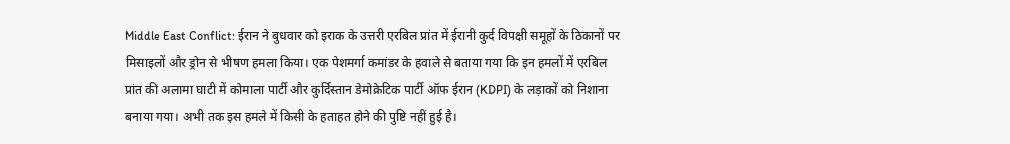Middle East Conflict: ईरान ने बुधवार को इराक के उत्तरी एरबिल प्रांत में ईरानी कुर्द विपक्षी समूहों के ठिकानों पर मिसाइलों और ड्रोन से भीषण हमला किया। एक पेशमर्गा कमांडर के हवाले से बताया गया कि इन हमलों में एरबिल प्रांत की अलामा घाटी में कोमाला पार्टी और कुर्दिस्तान डेमोक्रेटिक पार्टी ऑफ ईरान (KDPI) के लड़ाकों को निशाना बनाया गया। अभी तक इस हमले में किसी के हताहत होने की पुष्टि नहीं हुई है।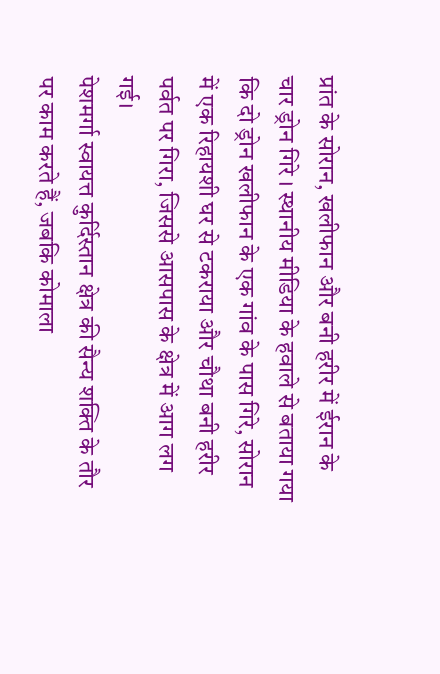प्रांत के सोरान, खलीफान और बनी हरीर में ईरान के चार ड्रोन गिरे । स्थानीय मीडिया के हवाले से बताया गया कि दो ड्रोन खलीफान के एक गांव के पास गिरे, सोरान में एक रिहायशी घर से टकराया और चौथा बनी हरीर पर्वत पर गिरा, जिससे आसपास के क्षेत्र में आग लग गई।
पेशमर्गा स्वायत्त कुर्दिस्तान क्षेत्र की सैन्य शक्ति के तौर पर काम करते हैं, जबकि कोमाला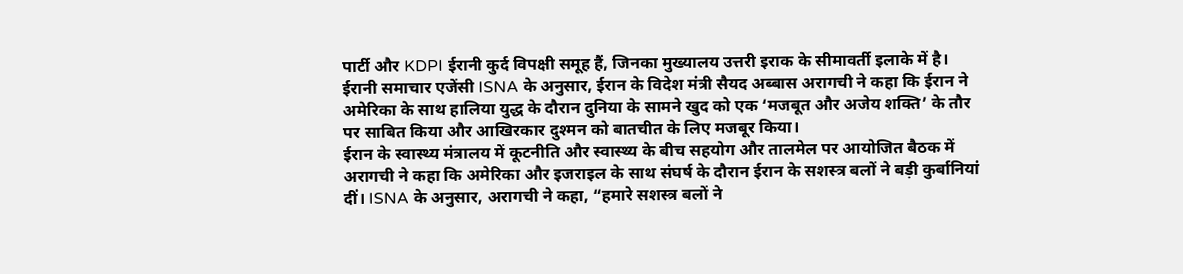पार्टी और KDPI ईरानी कुर्द विपक्षी समूह हैं, जिनका मुख्यालय उत्तरी इराक के सीमावर्ती इलाके में है। ईरानी समाचार एजेंसी ISNA के अनुसार, ईरान के विदेश मंत्री सैयद अब्बास अरागची ने कहा कि ईरान ने अमेरिका के साथ हालिया युद्ध के दौरान दुनिया के सामने खुद को एक ‘मजबूत और अजेय शक्ति’ के तौर पर साबित किया और आखिरकार दुश्मन को बातचीत के लिए मजबूर किया।
ईरान के स्वास्थ्य मंत्रालय में कूटनीति और स्वास्थ्य के बीच सहयोग और तालमेल पर आयोजित बैठक में अरागची ने कहा कि अमेरिका और इजराइल के साथ संघर्ष के दौरान ईरान के सशस्त्र बलों ने बड़ी कुर्बानियां दीं। ISNA के अनुसार, अरागची ने कहा, “हमारे सशस्त्र बलों ने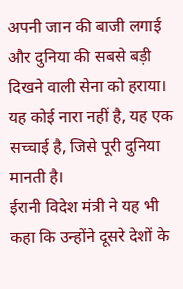अपनी जान की बाजी लगाई और दुनिया की सबसे बड़ी दिखने वाली सेना को हराया। यह कोई नारा नहीं है, यह एक सच्चाई है, जिसे पूरी दुनिया मानती है।
ईरानी विदेश मंत्री ने यह भी कहा कि उन्होंने दूसरे देशों के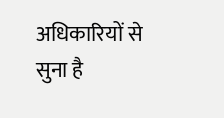अधिकारियों से सुना है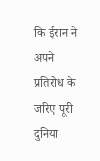कि ईरान ने अपने प्रतिरोध के जरिए पूरी दुनिया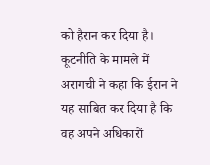को हैरान कर दिया है। कूटनीति के मामले में अरागची ने कहा कि ईरान ने यह साबित कर दिया है कि वह अपने अधिकारों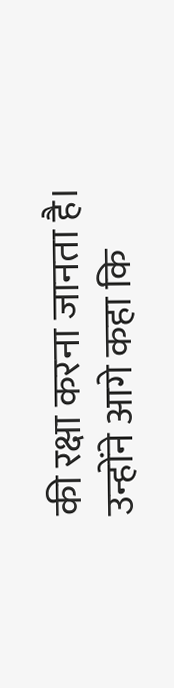की रक्षा करना जानता है।
उन्होंने आगे कहा कि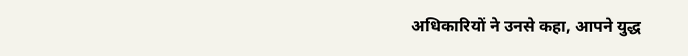अधिकारियों ने उनसे कहा, आपने युद्ध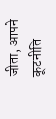जीता, आपने कूटनीति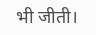भी जीती।